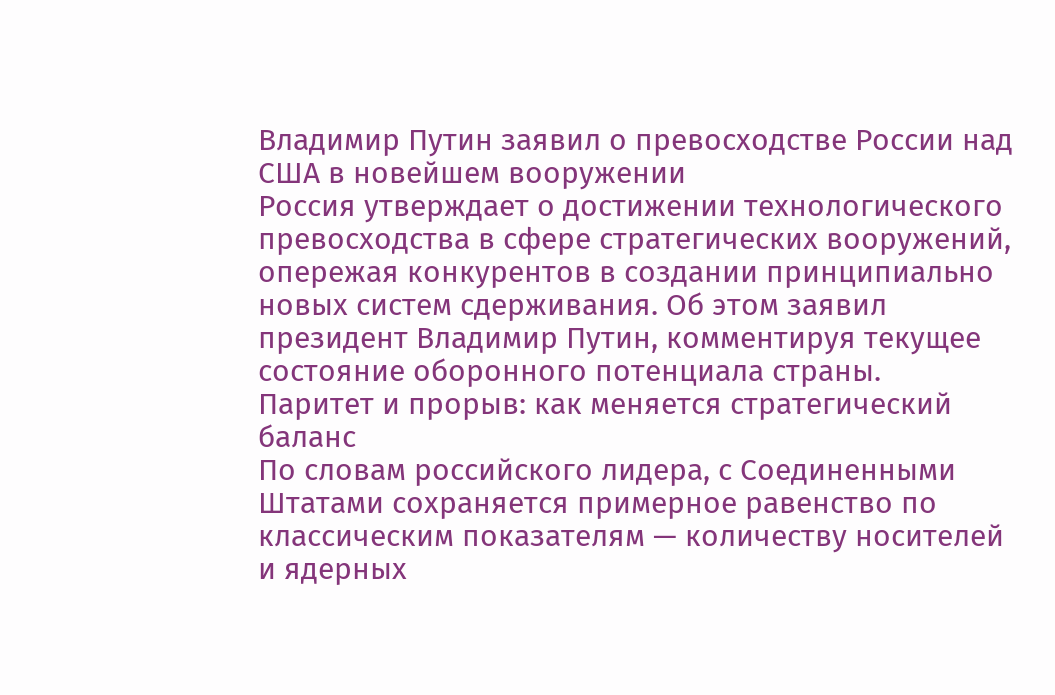Владимир Путин заявил о превосходстве России над США в новейшем вооружении
Россия утверждает о достижении технологического превосходства в сфере стратегических вооружений, опережая конкурентов в создании принципиально новых систем сдерживания. Об этом заявил президент Владимир Путин, комментируя текущее состояние оборонного потенциала страны.
Паритет и прорыв: как меняется стратегический баланс
По словам российского лидера, с Соединенными Штатами сохраняется примерное равенство по классическим показателям — количеству носителей и ядерных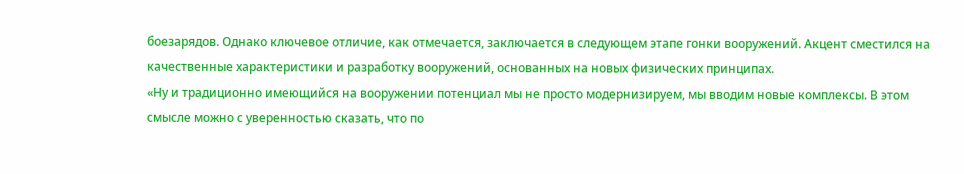боезарядов. Однако ключевое отличие, как отмечается, заключается в следующем этапе гонки вооружений. Акцент сместился на качественные характеристики и разработку вооружений, основанных на новых физических принципах.
«Ну и традиционно имеющийся на вооружении потенциал мы не просто модернизируем, мы вводим новые комплексы. В этом смысле можно с уверенностью сказать, что по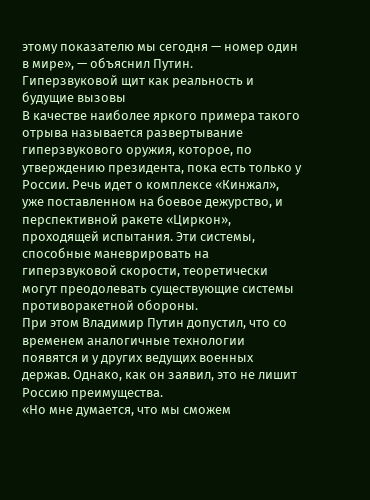этому показателю мы сегодня — номер один в мире», — объяснил Путин.
Гиперзвуковой щит как реальность и будущие вызовы
В качестве наиболее яркого примера такого отрыва называется развертывание гиперзвукового оружия, которое, по утверждению президента, пока есть только у России. Речь идет о комплексе «Кинжал», уже поставленном на боевое дежурство, и перспективной ракете «Циркон», проходящей испытания. Эти системы, способные маневрировать на гиперзвуковой скорости, теоретически могут преодолевать существующие системы противоракетной обороны.
При этом Владимир Путин допустил, что со временем аналогичные технологии появятся и у других ведущих военных держав. Однако, как он заявил, это не лишит Россию преимущества.
«Но мне думается, что мы сможем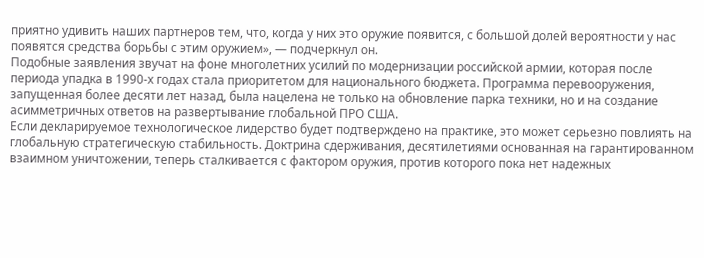приятно удивить наших партнеров тем, что, когда у них это оружие появится, с большой долей вероятности у нас появятся средства борьбы с этим оружием», — подчеркнул он.
Подобные заявления звучат на фоне многолетних усилий по модернизации российской армии, которая после периода упадка в 1990-х годах стала приоритетом для национального бюджета. Программа перевооружения, запущенная более десяти лет назад, была нацелена не только на обновление парка техники, но и на создание асимметричных ответов на развертывание глобальной ПРО США.
Если декларируемое технологическое лидерство будет подтверждено на практике, это может серьезно повлиять на глобальную стратегическую стабильность. Доктрина сдерживания, десятилетиями основанная на гарантированном взаимном уничтожении, теперь сталкивается с фактором оружия, против которого пока нет надежных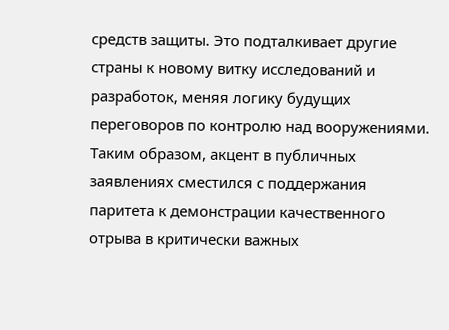средств защиты. Это подталкивает другие страны к новому витку исследований и разработок, меняя логику будущих переговоров по контролю над вооружениями.
Таким образом, акцент в публичных заявлениях сместился с поддержания паритета к демонстрации качественного отрыва в критически важных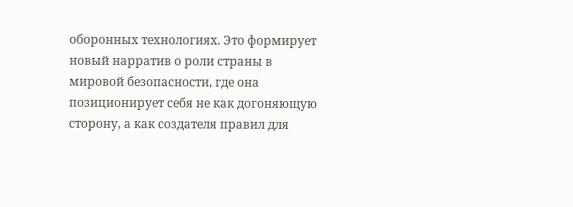оборонных технологиях. Это формирует новый нарратив о роли страны в мировой безопасности, где она позиционирует себя не как догоняющую сторону, а как создателя правил для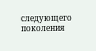следующего поколения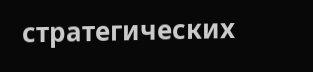стратегических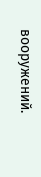вооружений.